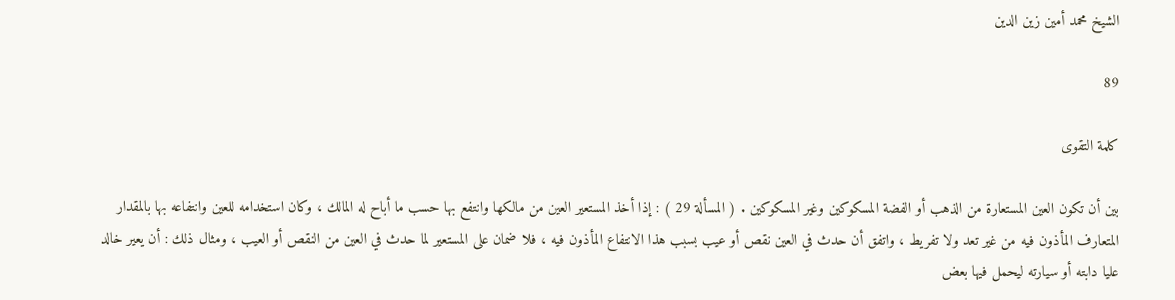الشيخ محمد أمين زين الدين

89

كلمة التقوى

بين أن تكون العين المستعارة من الذهب أو الفضة المسكوكين وغير المسكوكين . ( المسألة 29 ) : إذا أخذ المستعير العين من مالكها وانتفع بها حسب ما أباح له المالك ، وكان استخدامه للعين وانتفاعه بها بالمقدار المتعارف المأذون فيه من غير تعد ولا تفريط ، واتفق أن حدث في العين نقص أو عيب بسبب هذا الانتفاع المأذون فيه ، فلا ضمان على المستعير لما حدث في العين من النقص أو العيب ، ومثال ذلك : أن يعير خالد عليا دابته أو سيارته ليحمل فيها بعض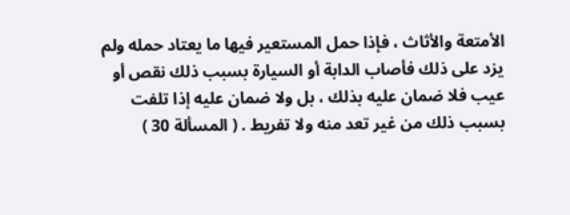الأمتعة والأثاث ، فإذا حمل المستعير فيها ما يعتاد حمله ولم يزد على ذلك فأصاب الدابة أو السيارة بسبب ذلك نقص أو عيب فلا ضمان عليه بذلك ، بل ولا ضمان عليه إذا تلفت بسبب ذلك من غير تعد منه ولا تفريط . ( المسألة 30 )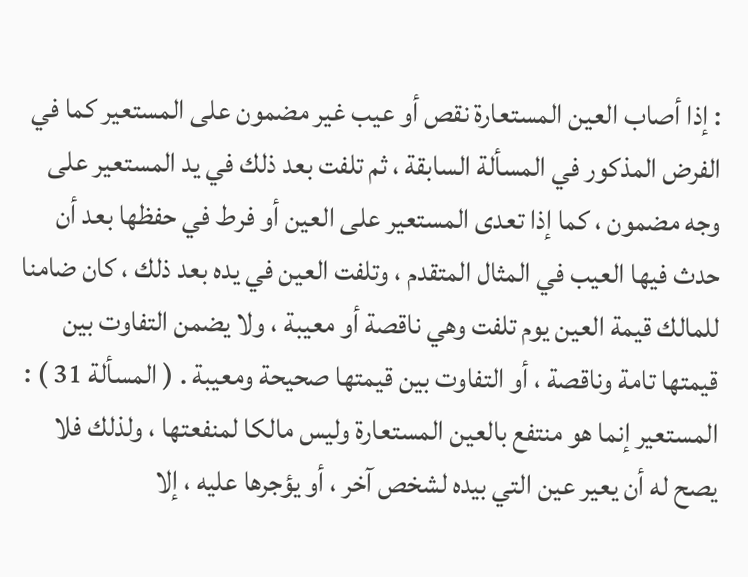: إذا أصاب العين المستعارة نقص أو عيب غير مضمون على المستعير كما في الفرض المذكور في المسألة السابقة ، ثم تلفت بعد ذلك في يد المستعير على وجه مضمون ، كما إذا تعدى المستعير على العين أو فرط في حفظها بعد أن حدث فيها العيب في المثال المتقدم ، وتلفت العين في يده بعد ذلك ، كان ضامنا للمالك قيمة العين يوم تلفت وهي ناقصة أو معيبة ، ولا يضمن التفاوت بين قيمتها تامة وناقصة ، أو التفاوت بين قيمتها صحيحة ومعيبة . ( المسألة 31 ) : المستعير إنما هو منتفع بالعين المستعارة وليس مالكا لمنفعتها ، ولذلك فلا يصح له أن يعير عين التي بيده لشخص آخر ، أو يؤجرها عليه ، إلا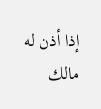إذا أذن له مالك